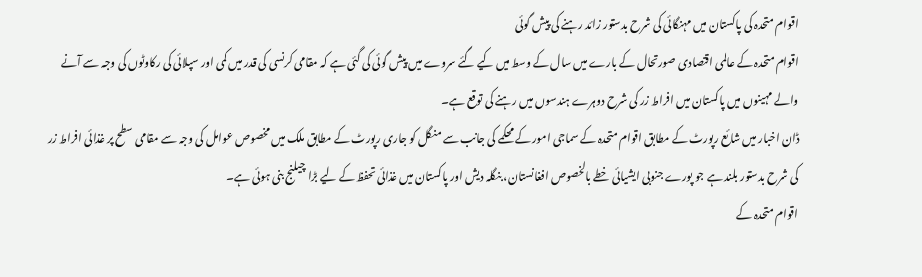اقوام متحدہ کی پاکستان میں مہنگائی کی شرح بدستور زائد رہنے کی پیش گوئی
اقوام متحدہ کے عالمی اقتصادی صورتحال کے بارے میں سال کے وسط میں کیے گئے سروے میں پیش گوئی کی گئی ہے کہ مقامی کرنسی کی قدر میں کمی اور سپلائی کی رکاوٹوں کی وجہ سے آنے والے مہینوں میں پاکستان میں افراط زر کی شرح دوہرے ہندسوں میں رہنے کی توقع ہے۔
ڈان اخبار میں شائع رپورٹ کے مطابق اقوام متحدہ کے سماجی امور کے محکمے کی جانب سے منگل کو جاری رپورٹ کے مطابق ملک میں مخصوص عوامل کی وجہ سے مقامی سطح پر غذائی افراط زر کی شرح بدستور بلند ہے جو پورے جنوبی ایشیائی خطے بالخصوص افغانستان، بنگلہ دیش اور پاکستان میں غذائی تحفظ کے لیے بڑا چیلنج بنی ہوئی ہے۔
اقوام متحدہ کے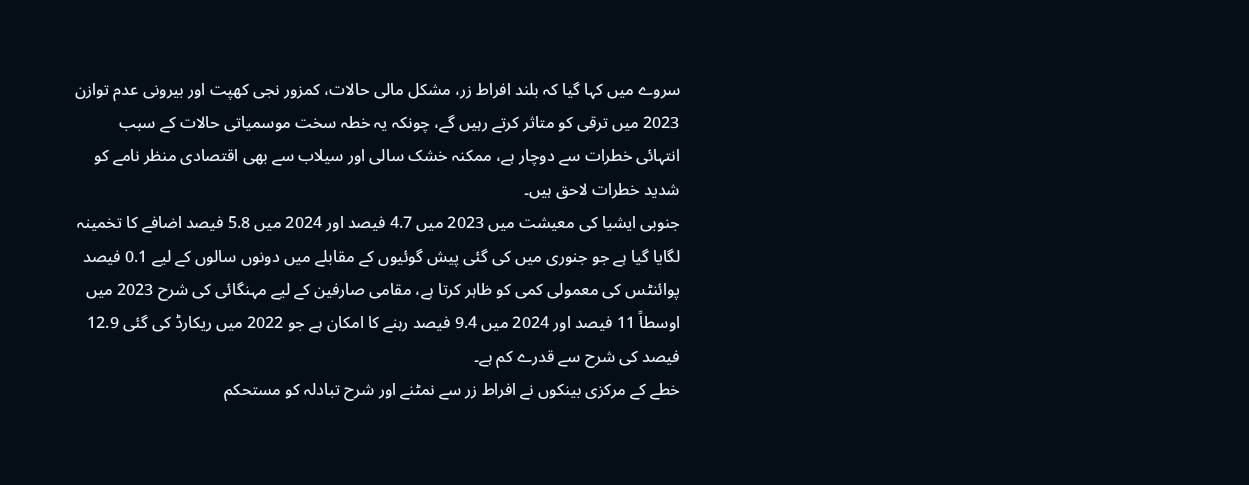سروے میں کہا گیا کہ بلند افراط زر، مشکل مالی حالات، کمزور نجی کھپت اور بیرونی عدم توازن 2023 میں ترقی کو متاثر کرتے رہیں گے، چونکہ یہ خطہ سخت موسمیاتی حالات کے سبب انتہائی خطرات سے دوچار ہے، ممکنہ خشک سالی اور سیلاب سے بھی اقتصادی منظر نامے کو شدید خطرات لاحق ہیں۔
جنوبی ایشیا کی معیشت میں 2023 میں 4.7 فیصد اور 2024 میں 5.8 فیصد اضافے کا تخمینہ لگایا گیا ہے جو جنوری میں کی گئی پیش گوئیوں کے مقابلے میں دونوں سالوں کے لیے 0.1 فیصد پوائنٹس کی معمولی کمی کو ظاہر کرتا ہے، مقامی صارفین کے لیے مہنگائی کی شرح 2023 میں اوسطاً 11 فیصد اور 2024 میں 9.4 فیصد رہنے کا امکان ہے جو 2022 میں ریکارڈ کی گئی 12.9 فیصد کی شرح سے قدرے کم ہے۔
خطے کے مرکزی بینکوں نے افراط زر سے نمٹنے اور شرح تبادلہ کو مستحکم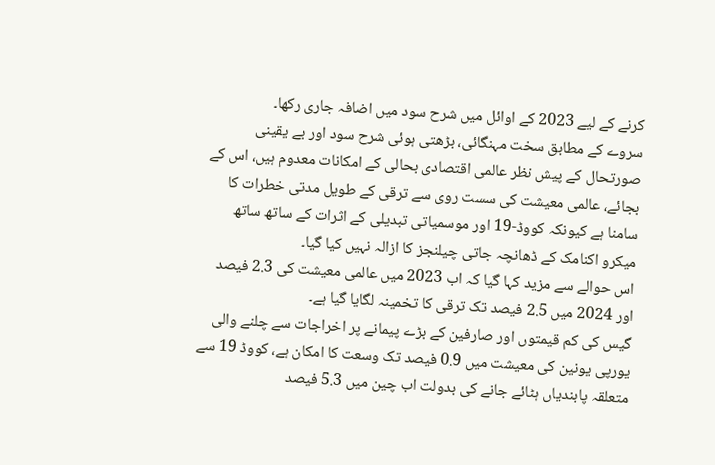کرنے کے لیے 2023 کے اوائل میں شرح سود میں اضافہ جاری رکھا۔
سروے کے مطابق سخت مہنگائی، بڑھتی ہوئی شرح سود اور بے یقینی صورتحال کے پیش نظر عالمی اقتصادی بحالی کے امکانات معدوم ہیں، اس کے بجائے، عالمی معیشت کی سست روی سے ترقی کے طویل مدتی خطرات کا سامنا ہے کیونکہ کووڈ-19 اور موسمیاتی تبدیلی کے اثرات کے ساتھ ساتھ میکرو اکنامک کے ڈھانچہ جاتی چیلنجز کا ازالہ نہیں کیا گیا۔
اس حوالے سے مزید کہا گیا کہ اب 2023 میں عالمی معیشت کی 2.3 فیصد اور 2024 میں 2.5 فیصد تک ترقی کا تخمینہ لگایا گیا ہے۔
گیس کی کم قیمتوں اور صارفین کے بڑے پیمانے پر اخراجات سے چلنے والی یورپی یونین کی معیشت میں 0.9 فیصد تک وسعت کا امکان ہے، کووڈ 19 سے متعلقہ پابندیاں ہٹائے جانے کی بدولت اب چین میں 5.3 فیصد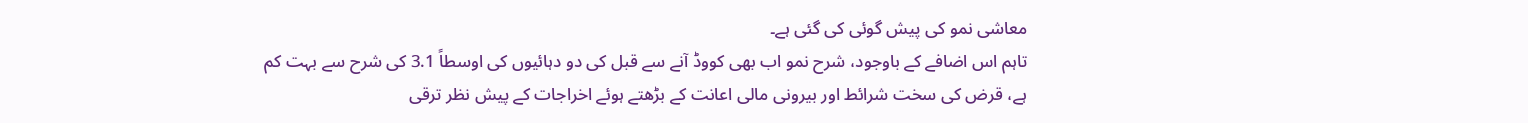معاشی نمو کی پیش گوئی کی گئی ہے۔
تاہم اس اضافے کے باوجود، شرح نمو اب بھی کووڈ آنے سے قبل کی دو دہائیوں کی اوسطاً 3.1 کی شرح سے بہت کم ہے، قرض کی سخت شرائط اور بیرونی مالی اعانت کے بڑھتے ہوئے اخراجات کے پیش نظر ترقی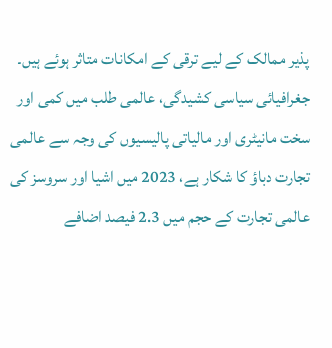پذیر ممالک کے لیے ترقی کے امکانات متاثر ہوئے ہیں۔
جغرافیائی سیاسی کشیدگی، عالمی طلب میں کمی اور سخت مانیٹری اور مالیاتی پالیسیوں کی وجہ سے عالمی تجارت دباؤ کا شکار ہے، 2023 میں اشیا اور سروسز کی عالمی تجارت کے حجم میں 2.3 فیصد اضافے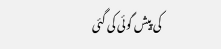کی پیش گوئی کی گئی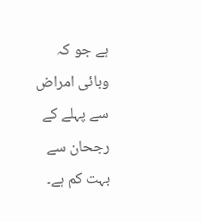ہے جو کہ وبائی امراض سے پہلے کے رجحان سے بہت کم ہے۔